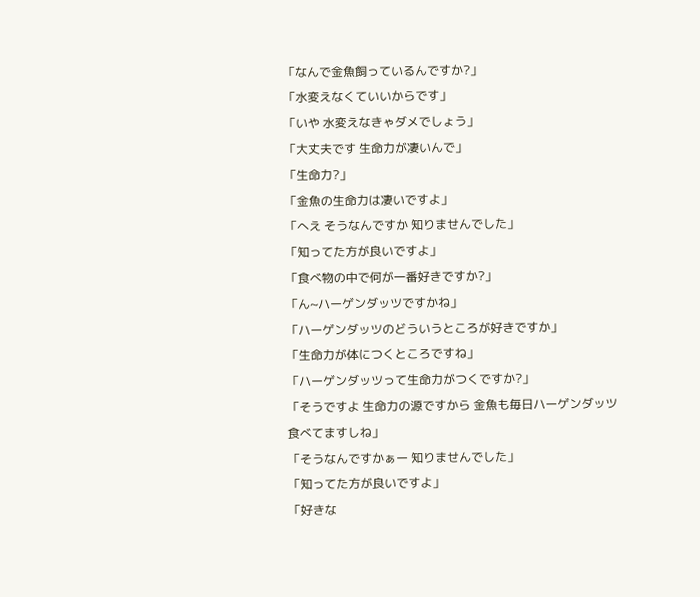「なんで金魚飼っているんですか?」
「水変えなくていいからです」
「いや 水変えなきゃダメでしょう」
「大丈夫です 生命力が凄いんで」
「生命力?」
「金魚の生命力は凄いですよ」
「へえ そうなんですか 知りませんでした」
「知ってた方が良いですよ」
「食べ物の中で何が一番好きですか?」
「ん~ハーゲンダッツですかね」
「ハーゲンダッツのどういうところが好きですか」
「生命力が体につくところですね」
「ハーゲンダッツって生命力がつくですか?」
「そうですよ 生命力の源ですから 金魚も毎日ハーゲンダッツ食べてますしね」
「そうなんですかぁー 知りませんでした」
「知ってた方が良いですよ」
「好きな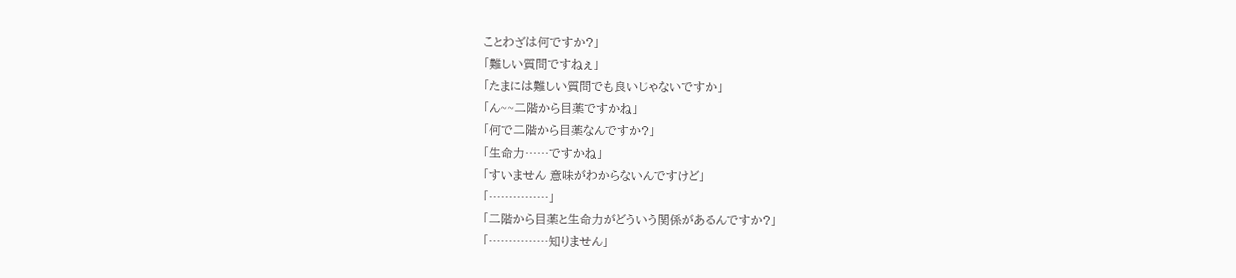ことわざは何ですか?」
「難しい質問ですねぇ」
「たまには難しい質問でも良いじゃないですか」
「ん~~二階から目薬ですかね」
「何で二階から目薬なんですか?」
「生命力……ですかね」
「すいません 意味がわからないんですけど」
「……………」
「二階から目薬と生命力がどういう関係があるんですか?」
「……………知りません」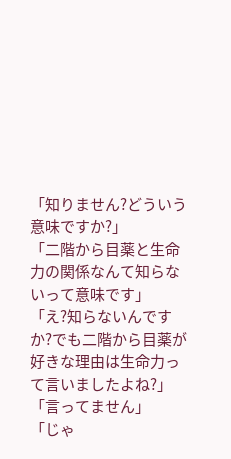「知りません?どういう意味ですか?」
「二階から目薬と生命力の関係なんて知らないって意味です」
「え?知らないんですか?でも二階から目薬が好きな理由は生命力って言いましたよね?」
「言ってません」
「じゃ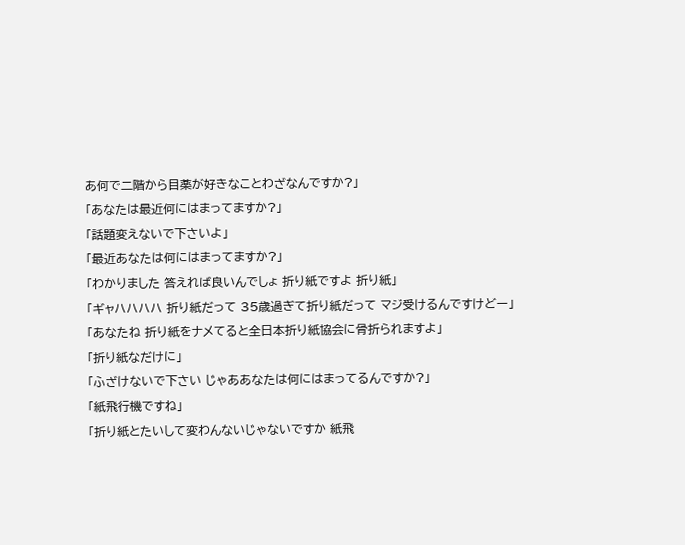あ何で二階から目薬が好きなことわざなんですか?」
「あなたは最近何にはまってますか?」
「話題変えないで下さいよ」
「最近あなたは何にはまってますか?」
「わかりました 答えれば良いんでしょ 折り紙ですよ 折り紙」
「ギャハハハハ 折り紙だって 35歳過ぎて折り紙だって マジ受けるんですけどー」
「あなたね 折り紙をナメてると全日本折り紙協会に骨折られますよ」
「折り紙なだけに」
「ふざけないで下さい じゃああなたは何にはまってるんですか?」
「紙飛行機ですね」
「折り紙とたいして変わんないじゃないですか 紙飛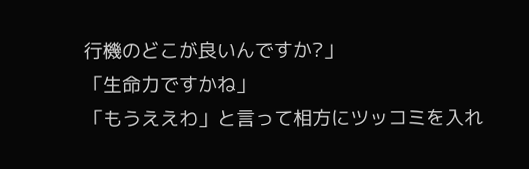行機のどこが良いんですか?」
「生命力ですかね」
「もうええわ」と言って相方にツッコミを入れ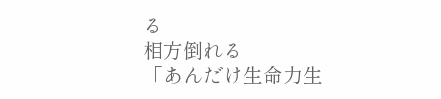る
相方倒れる
「あんだけ生命力生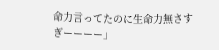命力言ってたのに生命力無さすぎーーーー」